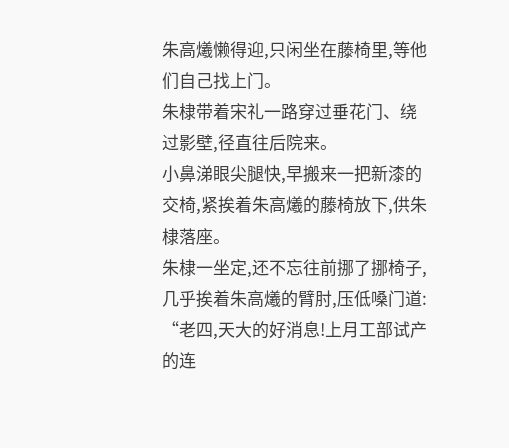朱高爔懒得迎,只闲坐在藤椅里,等他们自己找上门。
朱棣带着宋礼一路穿过垂花门、绕过影壁,径直往后院来。
小鼻涕眼尖腿快,早搬来一把新漆的交椅,紧挨着朱高爔的藤椅放下,供朱棣落座。
朱棣一坐定,还不忘往前挪了挪椅子,几乎挨着朱高爔的臂肘,压低嗓门道:
“老四,天大的好消息!上月工部试产的连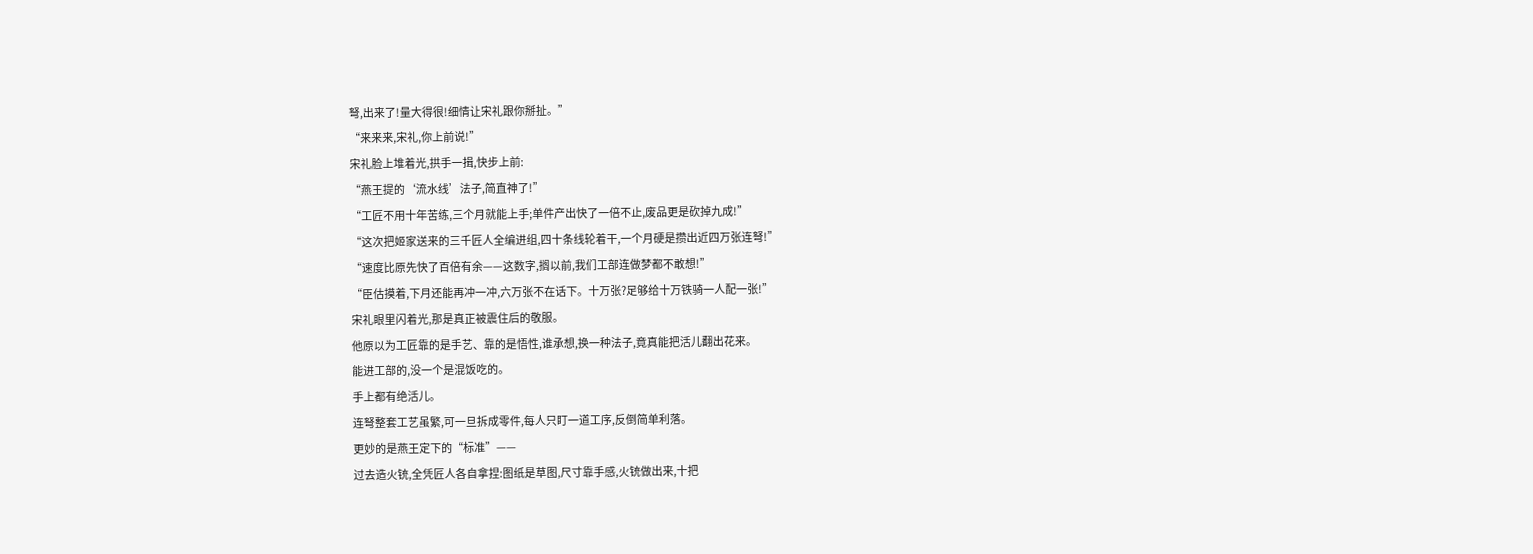弩,出来了!量大得很!细情让宋礼跟你掰扯。”
“来来来,宋礼,你上前说!”
宋礼脸上堆着光,拱手一揖,快步上前:
“燕王提的‘流水线’法子,简直神了!”
“工匠不用十年苦练,三个月就能上手;单件产出快了一倍不止,废品更是砍掉九成!”
“这次把姬家送来的三千匠人全编进组,四十条线轮着干,一个月硬是攒出近四万张连弩!”
“速度比原先快了百倍有余——这数字,搁以前,我们工部连做梦都不敢想!”
“臣估摸着,下月还能再冲一冲,六万张不在话下。十万张?足够给十万铁骑一人配一张!”
宋礼眼里闪着光,那是真正被震住后的敬服。
他原以为工匠靠的是手艺、靠的是悟性,谁承想,换一种法子,竟真能把活儿翻出花来。
能进工部的,没一个是混饭吃的。
手上都有绝活儿。
连弩整套工艺虽繁,可一旦拆成零件,每人只盯一道工序,反倒简单利落。
更妙的是燕王定下的“标准”——
过去造火铳,全凭匠人各自拿捏:图纸是草图,尺寸靠手感,火铳做出来,十把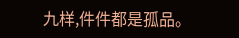九样,件件都是孤品。